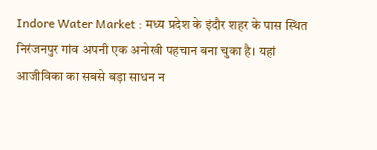Indore Water Market : मध्य प्रदेश के इंदौर शहर के पास स्थित निरंजनपुर गांव अपनी एक अनोखी पहचान बना चुका है। यहां आजीविका का सबसे बड़ा साधन न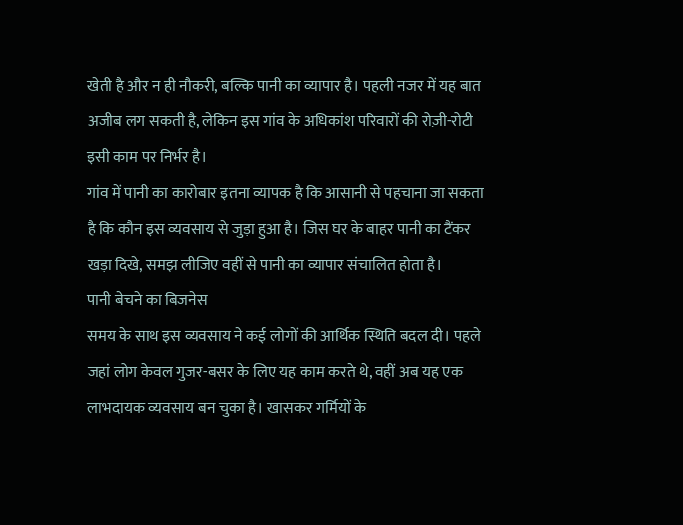खेती है और न ही नौकरी, बल्कि पानी का व्यापार है। पहली नजर में यह बात अजीब लग सकती है, लेकिन इस गांव के अधिकांश परिवारों की रोज़ी-रोटी इसी काम पर निर्भर है।
गांव में पानी का कारोबार इतना व्यापक है कि आसानी से पहचाना जा सकता है कि कौन इस व्यवसाय से जुड़ा हुआ है। जिस घर के बाहर पानी का टैंकर खड़ा दिखे, समझ लीजिए वहीं से पानी का व्यापार संचालित होता है।
पानी बेचने का बिजनेस
समय के साथ इस व्यवसाय ने कई लोगों की आर्थिक स्थिति बदल दी। पहले जहां लोग केवल गुजर-बसर के लिए यह काम करते थे, वहीं अब यह एक लाभदायक व्यवसाय बन चुका है। खासकर गर्मियों के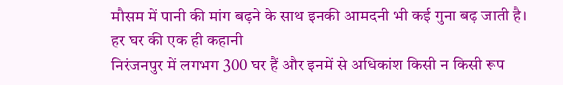मौसम में पानी की मांग बढ़ने के साथ इनकी आमदनी भी कई गुना बढ़ जाती है।
हर घर की एक ही कहानी
निरंजनपुर में लगभग 300 घर हैं और इनमें से अधिकांश किसी न किसी रूप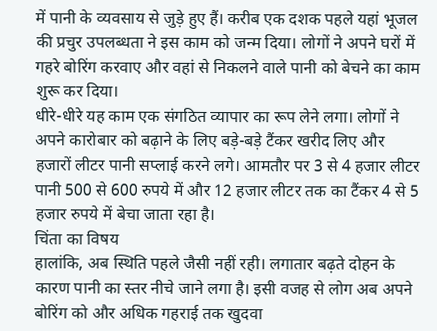में पानी के व्यवसाय से जुड़े हुए हैं। करीब एक दशक पहले यहां भूजल की प्रचुर उपलब्धता ने इस काम को जन्म दिया। लोगों ने अपने घरों में गहरे बोरिंग करवाए और वहां से निकलने वाले पानी को बेचने का काम शुरू कर दिया।
धीरे-धीरे यह काम एक संगठित व्यापार का रूप लेने लगा। लोगों ने अपने कारोबार को बढ़ाने के लिए बड़े-बड़े टैंकर खरीद लिए और हजारों लीटर पानी सप्लाई करने लगे। आमतौर पर 3 से 4 हजार लीटर पानी 500 से 600 रुपये में और 12 हजार लीटर तक का टैंकर 4 से 5 हजार रुपये में बेचा जाता रहा है।
चिंता का विषय
हालांकि, अब स्थिति पहले जैसी नहीं रही। लगातार बढ़ते दोहन के कारण पानी का स्तर नीचे जाने लगा है। इसी वजह से लोग अब अपने बोरिंग को और अधिक गहराई तक खुदवा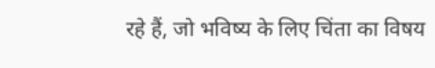रहे हैं, जो भविष्य के लिए चिंता का विषय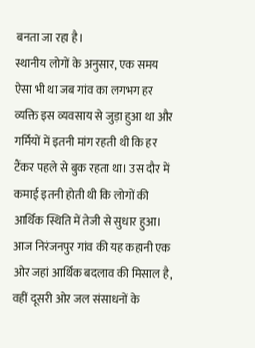बनता जा रहा है।
स्थानीय लोगों के अनुसार, एक समय ऐसा भी था जब गांव का लगभग हर व्यक्ति इस व्यवसाय से जुड़ा हुआ था और गर्मियों में इतनी मांग रहती थी कि हर टैंकर पहले से बुक रहता था। उस दौर में कमाई इतनी होती थी कि लोगों की आर्थिक स्थिति में तेजी से सुधार हुआ।
आज निरंजनपुर गांव की यह कहानी एक ओर जहां आर्थिक बदलाव की मिसाल है, वहीं दूसरी ओर जल संसाधनों के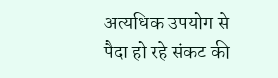अत्यधिक उपयोग से पैदा हो रहे संकट की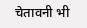चेतावनी भी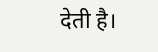देती है।